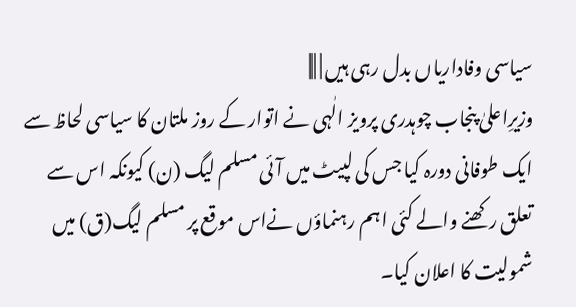سیاسی وفاداریاں بدل رہی ہیں | |||
وزیرِاعلیٰ پنجاب چوہدری پرویز الٰہی نے اتوار کے روز ملتان کا سیاسی لحاظ سے ایک طوفانی دورہ کیا جس کی لپیٹ میں آئی مسلم لیگ (ن) کیونکہ اس سے تعلق رکھنے والے کئی اہم رہنماؤں نےاس موقع پر مسلم لیگ(ق) میں شمولیت کا اعلان کیا۔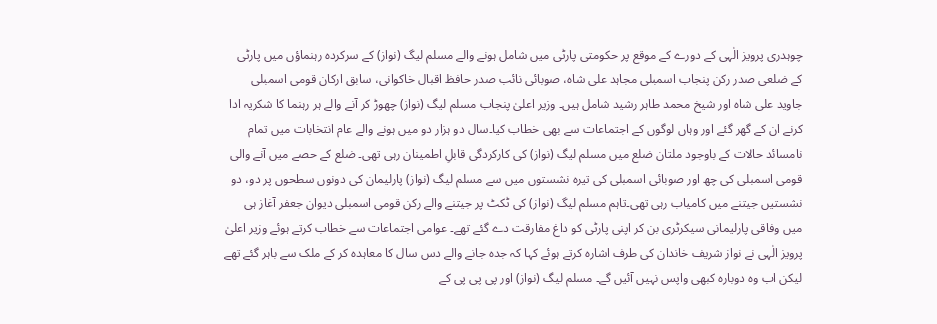چوہدری پرویز الٰہی کے دورے کے موقع پر حکومتی پارٹی میں شامل ہونے والے مسلم لیگ (نواز) کے سرکردہ رہنماؤں میں پارٹی کے ضلعی صدر رکن پنجاب اسمبلی مجاہد علی شاہ، صوبائی نائب صدر حافظ اقبال خاکوانی، سابق ارکان قومی اسمبلی جاوید علی شاہ اور شیخ محمد طاہر رشید شامل ہیں۔ وزیر اعلیٰ پنجاب مسلم لیگ (نواز) چھوڑ کر آنے والے ہر رہنما کا شکریہ ادا کرنے ان کے گھر گئے اور وہاں لوگوں کے اجتماعات سے بھی خطاب کیا۔سال دو ہزار دو میں ہونے والے عام انتخابات میں تمام نامسائد حالات کے باوجود ملتان ضلع میں مسلم لیگ (نواز) کی کارکردگی قابلِ اطمینان رہی تھی۔ ضلع کے حصے میں آنے والی قومی اسمبلی کی چھ اور صوبائی اسمبلی کی تیرہ نشستوں میں سے مسلم لیگ (نواز) پارلیمان کی دونوں سطحوں پر دو، دو نشستیں جیتنے میں کامیاب رہی تھی۔تاہم مسلم لیگ (نواز) کی ٹکٹ پر جیتنے والے رکن قومی اسمبلی دیوان جعفر آغاز ہی میں وفاقی پارلیمانی سیکرٹری بن کر اپنی پارٹی کو داغ مفارقت دے گئے تھے۔ عوامی اجتماعات سے خطاب کرتے ہوئے وزیر اعلیٰ پرویز الٰہی نے نواز شریف خاندان کی طرف اشارہ کرتے ہوئے کہا کہ جدہ جانے والے دس سال کا معاہدہ کر کے ملک سے باہر گئے تھے لیکن اب وہ دوبارہ کبھی واپس نہیں آئیں گے۔ مسلم لیگ (نواز) اور پی پی پی کے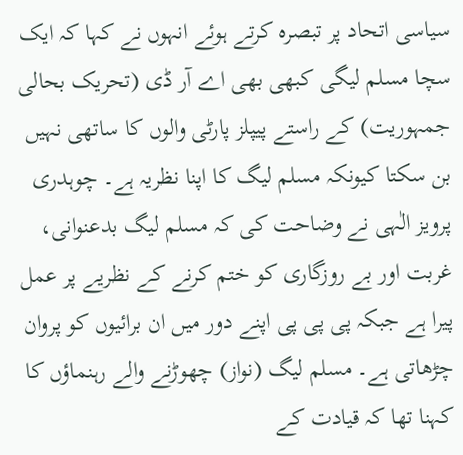سیاسی اتحاد پر تبصرہ کرتے ہوئے انہوں نے کہا کہ ایک سچا مسلم لیگی کبھی بھی اے آر ڈی (تحریک بحالی جمہوریت) کے راستے پیپلز پارٹی والوں کا ساتھی نہیں بن سکتا کیونکہ مسلم لیگ کا اپنا نظریہ ہے۔ چوہدری پرویز الٰہی نے وضاحت کی کہ مسلم لیگ بدعنوانی، غربت اور بے روزگاری کو ختم کرنے کے نظریے پر عمل پیرا ہے جبکہ پی پی پی اپنے دور میں ان برائیوں کو پروان چڑھاتی ہے۔ مسلم لیگ (نواز) چھوڑنے والے رہنماؤں کا کہنا تھا کہ قیادت کے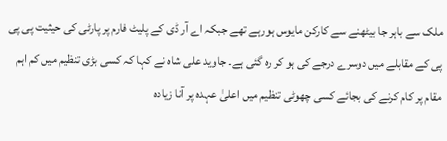ملک سے باہر جا بیٹھنے سے کارکن مایوس ہورہے تھے جبکہ اے آر ڈی کے پلیٹ فارم پر پارٹی کی حیثیت پی پی پی کے مقابلے میں دوسرے درجے کی ہو کر رہ گئی ہے۔ جاوید علی شاہ نے کہا کہ کسی بڑی تنظیم میں کم اہم مقام پر کام کرنے کی بجائے کسی چھوٹی تنظیم میں اعلیٰ عہدہ پر آنا زیادہ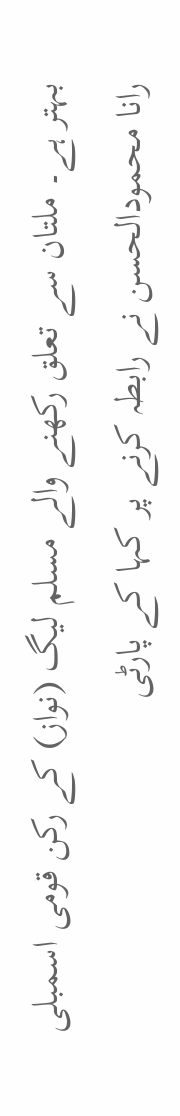بہتر ہے۔ ملتان سے تعلق رکھنے والے مسلم لیگ (نواز) کے رکن قومی اسمبلی رانا محمودالحسن نے رابطہ کرنے پر کہا کے پارٹی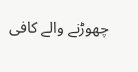چھوڑنے والے کافی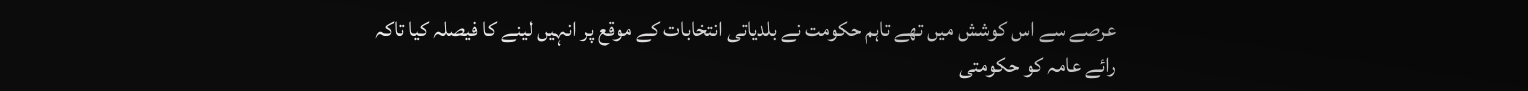عرصے سے اس کوشش میں تھے تاہم حکومت نے بلدیاتی انتخابات کے موقع پر انہیں لینے کا فیصلہ کیا تاکہ رائے عامہ کو حکومتی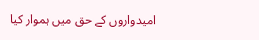امیدواروں کے حق میں ہموار کیا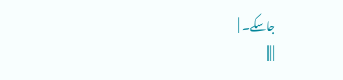جاسکے۔ |
| |||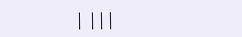| |||